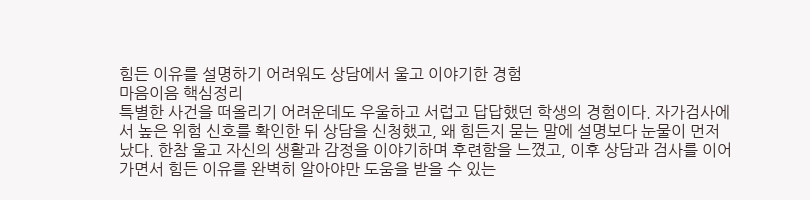힘든 이유를 설명하기 어려워도 상담에서 울고 이야기한 경험
마음이음 핵심정리
특별한 사건을 떠올리기 어려운데도 우울하고 서럽고 답답했던 학생의 경험이다. 자가검사에서 높은 위험 신호를 확인한 뒤 상담을 신청했고, 왜 힘든지 묻는 말에 설명보다 눈물이 먼저 났다. 한참 울고 자신의 생활과 감정을 이야기하며 후련함을 느꼈고, 이후 상담과 검사를 이어가면서 힘든 이유를 완벽히 알아야만 도움을 받을 수 있는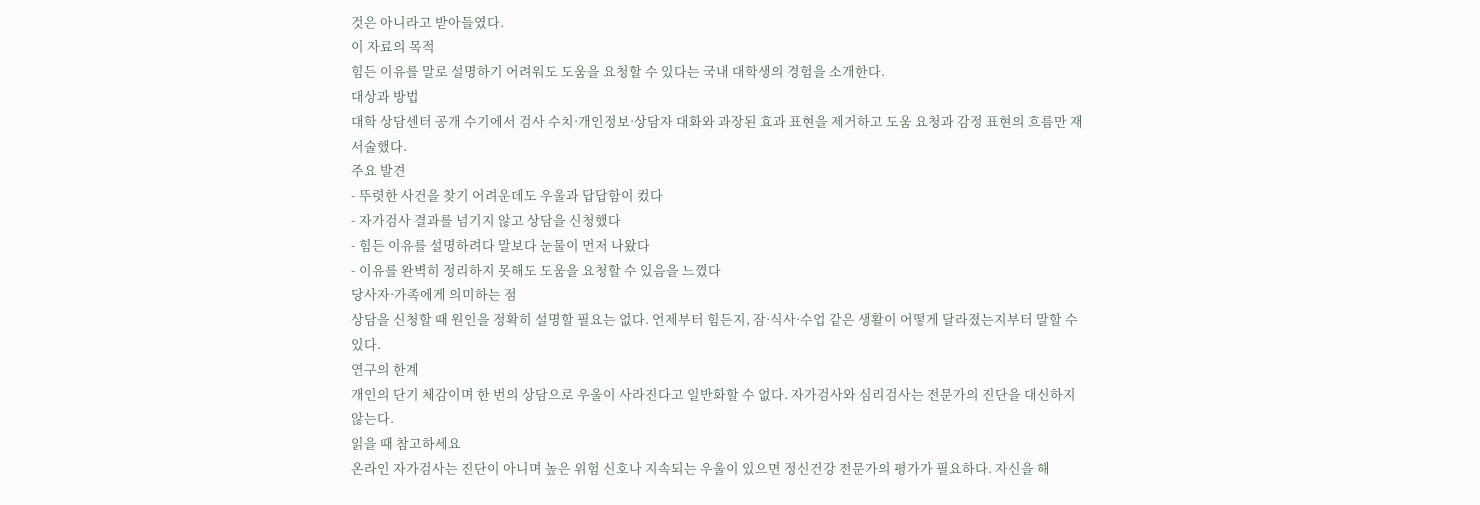것은 아니라고 받아들였다.
이 자료의 목적
힘든 이유를 말로 설명하기 어려워도 도움을 요청할 수 있다는 국내 대학생의 경험을 소개한다.
대상과 방법
대학 상담센터 공개 수기에서 검사 수치·개인정보·상담자 대화와 과장된 효과 표현을 제거하고 도움 요청과 감정 표현의 흐름만 재서술했다.
주요 발견
- 뚜렷한 사건을 찾기 어려운데도 우울과 답답함이 컸다
- 자가검사 결과를 넘기지 않고 상담을 신청했다
- 힘든 이유를 설명하려다 말보다 눈물이 먼저 나왔다
- 이유를 완벽히 정리하지 못해도 도움을 요청할 수 있음을 느꼈다
당사자·가족에게 의미하는 점
상담을 신청할 때 원인을 정확히 설명할 필요는 없다. 언제부터 힘든지, 잠·식사·수업 같은 생활이 어떻게 달라졌는지부터 말할 수 있다.
연구의 한계
개인의 단기 체감이며 한 번의 상담으로 우울이 사라진다고 일반화할 수 없다. 자가검사와 심리검사는 전문가의 진단을 대신하지 않는다.
읽을 때 참고하세요
온라인 자가검사는 진단이 아니며 높은 위험 신호나 지속되는 우울이 있으면 정신건강 전문가의 평가가 필요하다. 자신을 해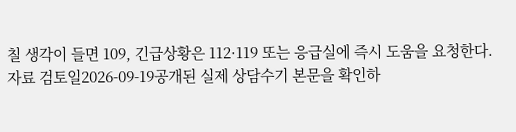칠 생각이 들면 109, 긴급상황은 112·119 또는 응급실에 즉시 도움을 요청한다.
자료 검토일2026-09-19공개된 실제 상담수기 본문을 확인하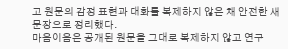고 원문의 감정 표현과 대화를 복제하지 않은 채 안전한 새 문장으로 정리했다.
마음이음은 공개된 원문을 그대로 복제하지 않고 연구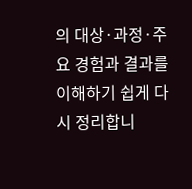의 대상·과정·주요 경험과 결과를 이해하기 쉽게 다시 정리합니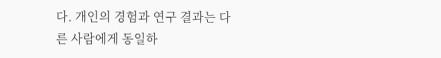다. 개인의 경험과 연구 결과는 다른 사람에게 동일하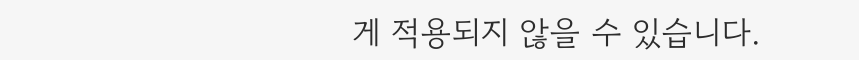게 적용되지 않을 수 있습니다.